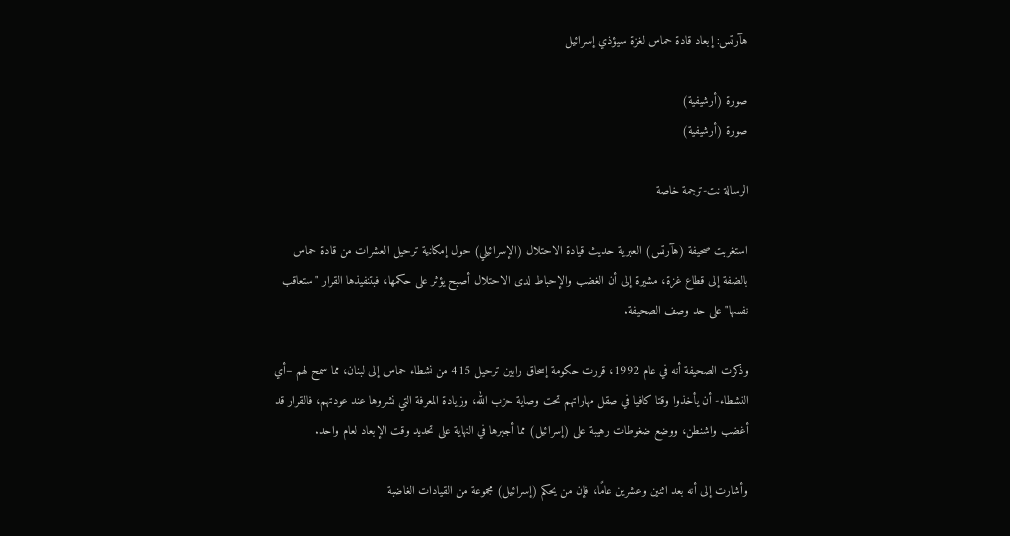هآرتس: إبعاد قادة حماس لغزة سيؤذي إسرائيل

صورة (أرشيفية)
صورة (أرشيفية)

الرسالة نت-ترجمة خاصة

استغربت صحيفة (هآرتس) العبرية حديث قيادة الاحتلال (الإسرائيلي) حول إمكانية ترحيل العشرات من قادة حماس بالضفة إلى قطاع غزة، مشيرة إلى أن الغضب والإحباط لدى الاحتلال أصبح يؤثر على حكمها، فبتنفيذها القرار "ستعاقب نفسها" على حد وصف الصحيفة.

وذكرت الصحيفة أنه في عام 1992، قررت حكومة إسحاق رابين ترحيل 415 من نشطاء حماس إلى لبنان، مما سمح لهم –أي النشطاء- أن يأخذوا وقتا كافيا في صقل مهاراتهم تحت وصاية حزب الله، وزيادة المعرفة التي نشروها عند عودتهم، فالقرار قد أغضب واشنطن، ووضع ضغوطات رهيبة على (إسرائيل) مما أجبرها في النهاية على تحديد وقت الإبعاد لعام واحد.

وأشارت إلى أنه بعد اثنين وعشرين عامًا، فإن من يحكم (إسرائيل) مجموعة من القيادات الغاضبة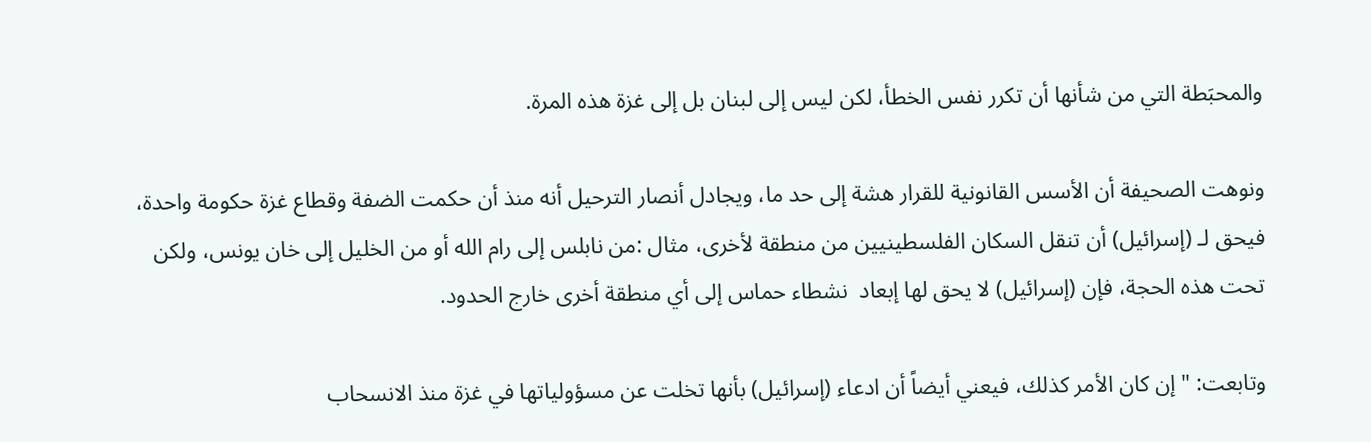والمحبَطة التي من شأنها أن تكرر نفس الخطأ، لكن ليس إلى لبنان بل إلى غزة هذه المرة.

ونوهت الصحيفة أن الأسس القانونية للقرار هشة إلى حد ما، ويجادل أنصار الترحيل أنه منذ أن حكمت الضفة وقطاع غزة حكومة واحدة، فيحق لـ (إسرائيل) أن تنقل السكان الفلسطينيين من منطقة لأخرى، مثال :من نابلس إلى رام الله أو من الخليل إلى خان يونس، ولكن تحت هذه الحجة، فإن (إسرائيل) لا يحق لها إبعاد  نشطاء حماس إلى أي منطقة أخرى خارج الحدود.

وتابعت: "إن كان الأمر كذلك، فيعني أيضاً أن ادعاء (إسرائيل) بأنها تخلت عن مسؤولياتها في غزة منذ الانسحاب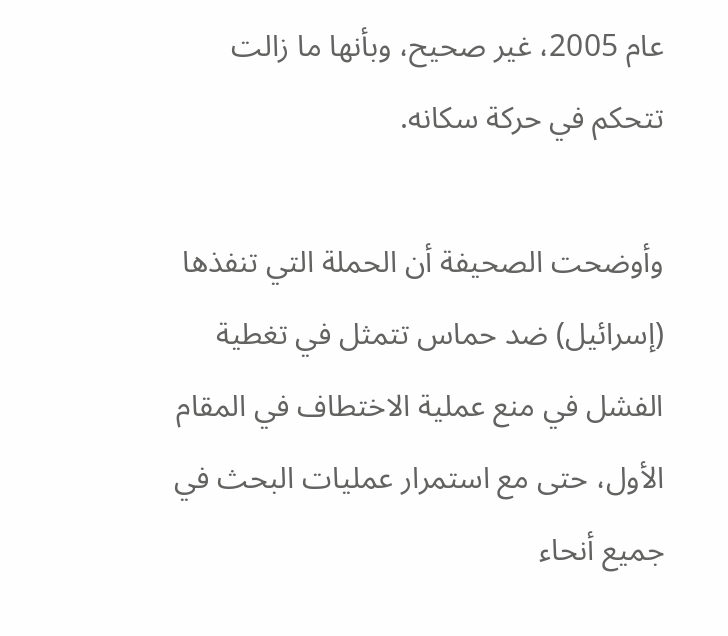عام 2005، غير صحيح، وبأنها ما زالت تتحكم في حركة سكانه.

وأوضحت الصحيفة أن الحملة التي تنفذها (إسرائيل) ضد حماس تتمثل في تغطية الفشل في منع عملية الاختطاف في المقام الأول، حتى مع استمرار عمليات البحث في جميع أنحاء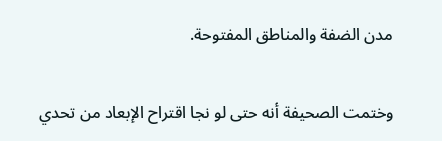مدن الضفة والمناطق المفتوحة.

وختمت الصحيفة أنه حتى لو نجا اقتراح الإبعاد من تحدي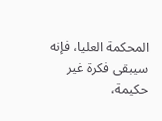المحكمة العليا، فإنه سيبقى فكرة غير حكيمة،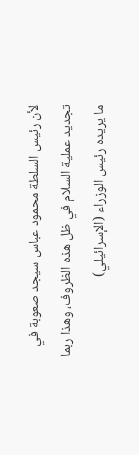لأن رئيس السلطة محمود عباس سيجد صعوبة في تجديد عملية السلام في ظل هذه الظروف، وهذا ربما ما يريده رئيس الوزراء (الإسرائيلي)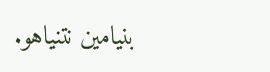بنيامين نتنياهو.